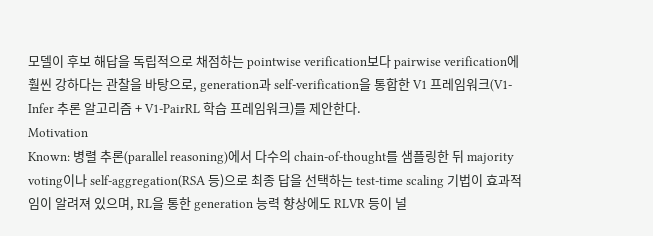모델이 후보 해답을 독립적으로 채점하는 pointwise verification보다 pairwise verification에 훨씬 강하다는 관찰을 바탕으로, generation과 self-verification을 통합한 V1 프레임워크(V1-Infer 추론 알고리즘 + V1-PairRL 학습 프레임워크)를 제안한다.
Motivation
Known: 병렬 추론(parallel reasoning)에서 다수의 chain-of-thought를 샘플링한 뒤 majority voting이나 self-aggregation(RSA 등)으로 최종 답을 선택하는 test-time scaling 기법이 효과적임이 알려져 있으며, RL을 통한 generation 능력 향상에도 RLVR 등이 널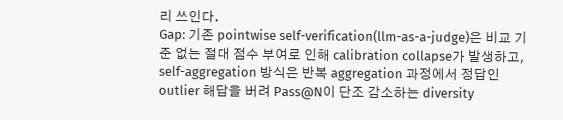리 쓰인다.
Gap: 기존 pointwise self-verification(llm-as-a-judge)은 비교 기준 없는 절대 점수 부여로 인해 calibration collapse가 발생하고, self-aggregation 방식은 반복 aggregation 과정에서 정답인 outlier 해답을 버려 Pass@N이 단조 감소하는 diversity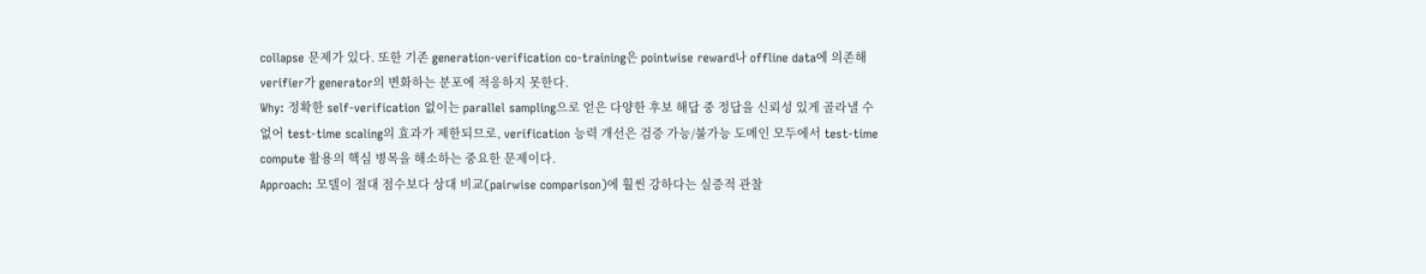collapse 문제가 있다. 또한 기존 generation-verification co-training은 pointwise reward나 offline data에 의존해 verifier가 generator의 변화하는 분포에 적응하지 못한다.
Why: 정확한 self-verification 없이는 parallel sampling으로 얻은 다양한 후보 해답 중 정답을 신뢰성 있게 골라낼 수 없어 test-time scaling의 효과가 제한되므로, verification 능력 개선은 검증 가능/불가능 도메인 모두에서 test-time compute 활용의 핵심 병목을 해소하는 중요한 문제이다.
Approach: 모델이 절대 점수보다 상대 비교(pairwise comparison)에 훨씬 강하다는 실증적 관찰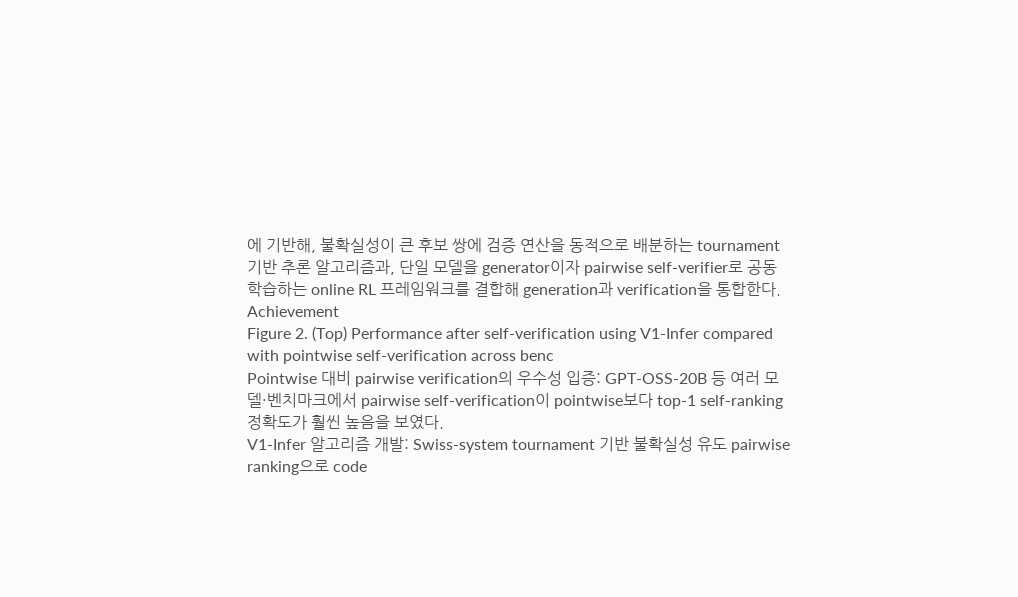에 기반해, 불확실성이 큰 후보 쌍에 검증 연산을 동적으로 배분하는 tournament 기반 추론 알고리즘과, 단일 모델을 generator이자 pairwise self-verifier로 공동 학습하는 online RL 프레임워크를 결합해 generation과 verification을 통합한다.
Achievement
Figure 2. (Top) Performance after self-verification using V1-Infer compared with pointwise self-verification across benc
Pointwise 대비 pairwise verification의 우수성 입증: GPT-OSS-20B 등 여러 모델·벤치마크에서 pairwise self-verification이 pointwise보다 top-1 self-ranking 정확도가 훨씬 높음을 보였다.
V1-Infer 알고리즘 개발: Swiss-system tournament 기반 불확실성 유도 pairwise ranking으로 code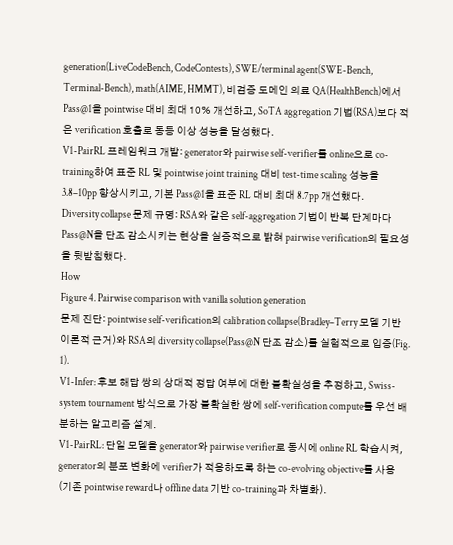generation(LiveCodeBench, CodeContests), SWE/terminal agent(SWE-Bench, Terminal-Bench), math(AIME, HMMT), 비검증 도메인 의료 QA(HealthBench)에서 Pass@1을 pointwise 대비 최대 10% 개선하고, SoTA aggregation 기법(RSA)보다 적은 verification 호출로 동등 이상 성능을 달성했다.
V1-PairRL 프레임워크 개발: generator와 pairwise self-verifier를 online으로 co-training하여 표준 RL 및 pointwise joint training 대비 test-time scaling 성능을 3.8–10pp 향상시키고, 기본 Pass@1을 표준 RL 대비 최대 8.7pp 개선했다.
Diversity collapse 문제 규명: RSA와 같은 self-aggregation 기법이 반복 단계마다 Pass@N을 단조 감소시키는 현상을 실증적으로 밝혀 pairwise verification의 필요성을 뒷받침했다.
How
Figure 4. Pairwise comparison with vanilla solution generation
문제 진단: pointwise self-verification의 calibration collapse(Bradley–Terry 모델 기반 이론적 근거)와 RSA의 diversity collapse(Pass@N 단조 감소)를 실험적으로 입증(Fig. 1).
V1-Infer: 후보 해답 쌍의 상대적 정답 여부에 대한 불확실성을 추정하고, Swiss-system tournament 방식으로 가장 불확실한 쌍에 self-verification compute를 우선 배분하는 알고리즘 설계.
V1-PairRL: 단일 모델을 generator와 pairwise verifier로 동시에 online RL 학습시켜, generator의 분포 변화에 verifier가 적응하도록 하는 co-evolving objective를 사용(기존 pointwise reward나 offline data 기반 co-training과 차별화).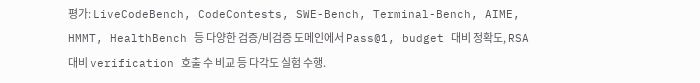평가: LiveCodeBench, CodeContests, SWE-Bench, Terminal-Bench, AIME, HMMT, HealthBench 등 다양한 검증/비검증 도메인에서 Pass@1, budget 대비 정확도, RSA 대비 verification 호출 수 비교 등 다각도 실험 수행.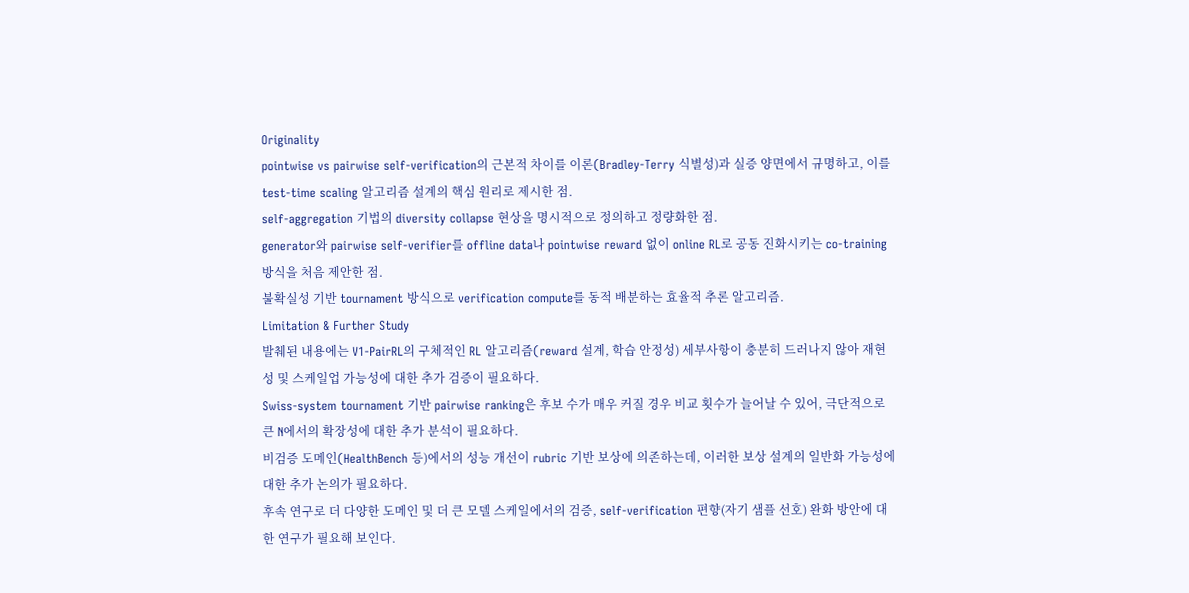Originality
pointwise vs pairwise self-verification의 근본적 차이를 이론(Bradley-Terry 식별성)과 실증 양면에서 규명하고, 이를 test-time scaling 알고리즘 설계의 핵심 원리로 제시한 점.
self-aggregation 기법의 diversity collapse 현상을 명시적으로 정의하고 정량화한 점.
generator와 pairwise self-verifier를 offline data나 pointwise reward 없이 online RL로 공동 진화시키는 co-training 방식을 처음 제안한 점.
불확실성 기반 tournament 방식으로 verification compute를 동적 배분하는 효율적 추론 알고리즘.
Limitation & Further Study
발췌된 내용에는 V1-PairRL의 구체적인 RL 알고리즘(reward 설계, 학습 안정성) 세부사항이 충분히 드러나지 않아 재현성 및 스케일업 가능성에 대한 추가 검증이 필요하다.
Swiss-system tournament 기반 pairwise ranking은 후보 수가 매우 커질 경우 비교 횟수가 늘어날 수 있어, 극단적으로 큰 N에서의 확장성에 대한 추가 분석이 필요하다.
비검증 도메인(HealthBench 등)에서의 성능 개선이 rubric 기반 보상에 의존하는데, 이러한 보상 설계의 일반화 가능성에 대한 추가 논의가 필요하다.
후속 연구로 더 다양한 도메인 및 더 큰 모델 스케일에서의 검증, self-verification 편향(자기 샘플 선호) 완화 방안에 대한 연구가 필요해 보인다.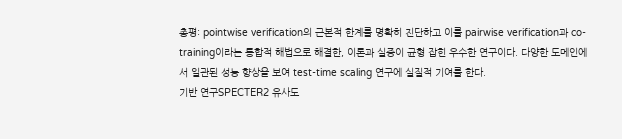총평: pointwise verification의 근본적 한계를 명확히 진단하고 이를 pairwise verification과 co-training이라는 통합적 해법으로 해결한, 이론과 실증이 균형 잡힌 우수한 연구이다. 다양한 도메인에서 일관된 성능 향상을 보여 test-time scaling 연구에 실질적 기여를 한다.
기반 연구SPECTER2 유사도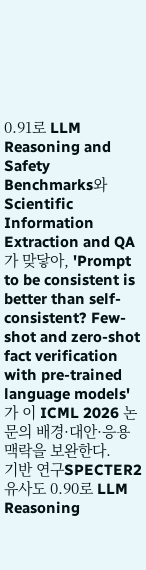0.91로 LLM Reasoning and Safety Benchmarks와 Scientific Information Extraction and QA가 맞닿아, 'Prompt to be consistent is better than self-consistent? Few-shot and zero-shot fact verification with pre-trained language models'가 이 ICML 2026 논문의 배경·대안·응용 맥락을 보완한다.
기반 연구SPECTER2 유사도 0.90로 LLM Reasoning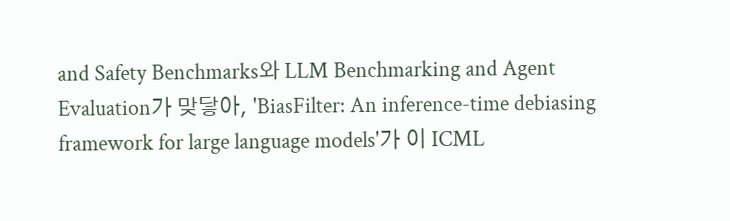and Safety Benchmarks와 LLM Benchmarking and Agent Evaluation가 맞닿아, 'BiasFilter: An inference-time debiasing framework for large language models'가 이 ICML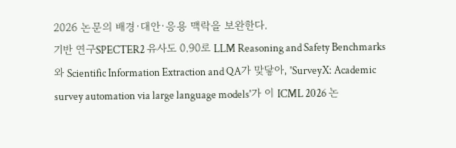2026 논문의 배경·대안·응용 맥락을 보완한다.
기반 연구SPECTER2 유사도 0.90로 LLM Reasoning and Safety Benchmarks와 Scientific Information Extraction and QA가 맞닿아, 'SurveyX: Academic survey automation via large language models'가 이 ICML 2026 논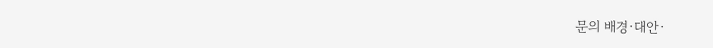문의 배경·대안·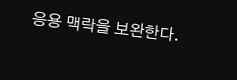응용 맥락을 보완한다.